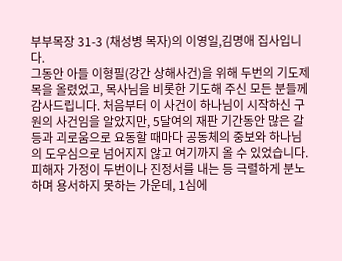부부목장 31-3 (채성병 목자)의 이영일,김명애 집사입니다.
그동안 아들 이형필(강간 상해사건)을 위해 두번의 기도제목을 올렸었고, 목사님을 비롯한 기도해 주신 모든 분들께 감사드립니다. 처음부터 이 사건이 하나님이 시작하신 구원의 사건임을 알았지만, 5달여의 재판 기간동안 많은 갈등과 괴로움으로 요동할 때마다 공동체의 중보와 하나님의 도우심으로 넘어지지 않고 여기까지 올 수 있었습니다.
피해자 가정이 두번이나 진정서를 내는 등 극렬하게 분노하며 용서하지 못하는 가운데, 1심에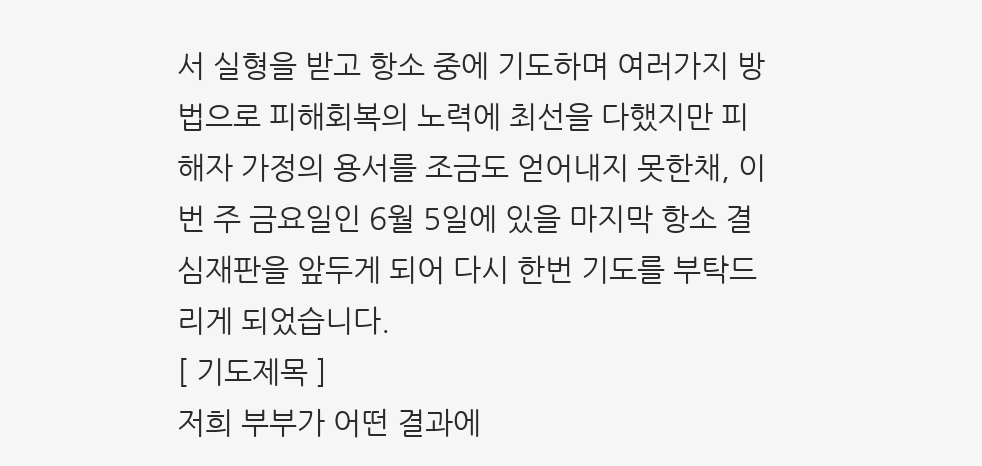서 실형을 받고 항소 중에 기도하며 여러가지 방법으로 피해회복의 노력에 최선을 다했지만 피해자 가정의 용서를 조금도 얻어내지 못한채, 이번 주 금요일인 6월 5일에 있을 마지막 항소 결심재판을 앞두게 되어 다시 한번 기도를 부탁드리게 되었습니다.
[ 기도제목 ]
저희 부부가 어떤 결과에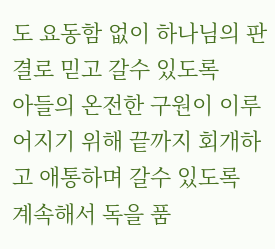도 요동함 없이 하나님의 판결로 믿고 갈수 있도록
아들의 온전한 구원이 이루어지기 위해 끝까지 회개하고 애통하며 갈수 있도록
계속해서 독을 품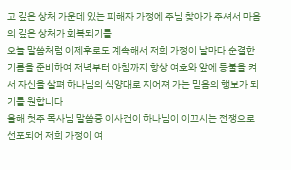고 깊은 상처 가운데 있는 피해자 가정에 주님 찾아가 주셔서 마음의 깊은 상처가 회복되기를
오늘 말씀처럼 이제후로도 계속해서 저희 가정이 날마다 순결한 기름을 준비하여 저녁부터 아침까지 항상 여호와 앞에 등불을 켜서 자신을 살펴 하나님의 식양대로 지어져 가는 믿음의 행보가 되기를 원합니다
올해 첫주 목사님 말씀중 이사건이 하나님이 이끄시는 전쟁으로 선포되어 저희 가정이 여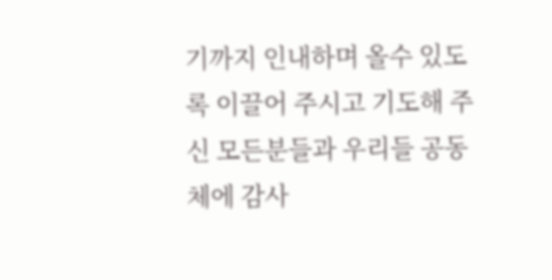기까지 인내하며 올수 있도록 이끌어 주시고 기도해 주신 모든분들과 우리들 공동체에 감사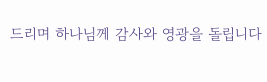드리며 하나님께 감사와 영광을 돌립니다